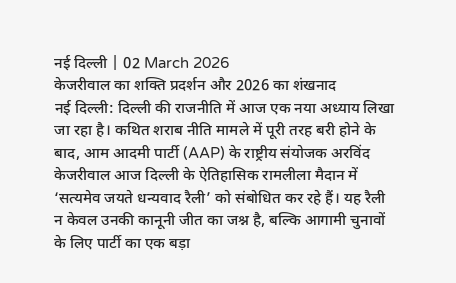नई दिल्ली | 02 March 2026
केजरीवाल का शक्ति प्रदर्शन और 2026 का शंखनाद
नई दिल्ली: दिल्ली की राजनीति में आज एक नया अध्याय लिखा जा रहा है। कथित शराब नीति मामले में पूरी तरह बरी होने के बाद, आम आदमी पार्टी (AAP) के राष्ट्रीय संयोजक अरविंद केजरीवाल आज दिल्ली के ऐतिहासिक रामलीला मैदान में ‘सत्यमेव जयते धन्यवाद रैली’ को संबोधित कर रहे हैं। यह रैली न केवल उनकी कानूनी जीत का जश्न है, बल्कि आगामी चुनावों के लिए पार्टी का एक बड़ा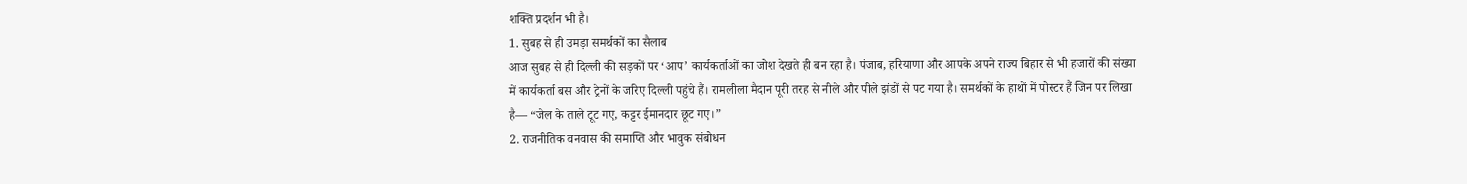शक्ति प्रदर्शन भी है।
1. सुबह से ही उमड़ा समर्थकों का सैलाब
आज सुबह से ही दिल्ली की सड़कों पर ‘आप’ कार्यकर्ताओं का जोश देखते ही बन रहा है। पंजाब, हरियाणा और आपके अपने राज्य बिहार से भी हजारों की संख्या में कार्यकर्ता बस और ट्रेनों के जरिए दिल्ली पहुंचे हैं। रामलीला मैदान पूरी तरह से नीले और पीले झंडों से पट गया है। समर्थकों के हाथों में पोस्टर हैं जिन पर लिखा है— “जेल के ताले टूट गए, कट्टर ईमानदार छूट गए।”
2. राजनीतिक वनवास की समाप्ति और भावुक संबोधन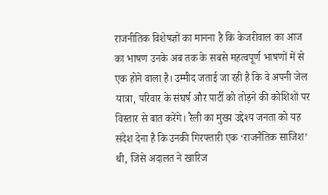राजनीतिक विशेषज्ञों का मानना है कि केजरीवाल का आज का भाषण उनके अब तक के सबसे महत्वपूर्ण भाषणों में से एक होने वाला है। उम्मीद जताई जा रही है कि वे अपनी जेल यात्रा, परिवार के संघर्ष और पार्टी को तोड़ने की कोशिशों पर विस्तार से बात करेंगे। रैली का मुख्य उद्देश्य जनता को यह संदेश देना है कि उनकी गिरफ्तारी एक ‘राजनैतिक साजिश’ थी, जिसे अदालत ने खारिज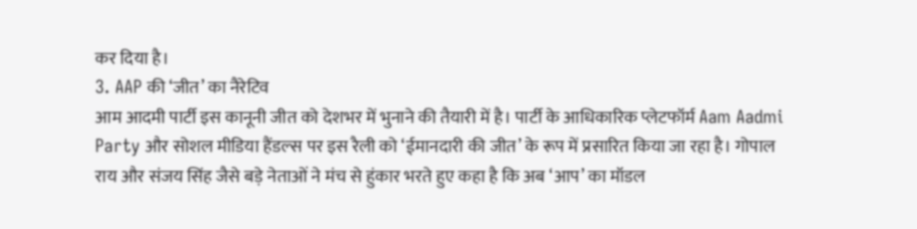कर दिया है।
3. AAP की ‘जीत’ का नैरेटिव
आम आदमी पार्टी इस कानूनी जीत को देशभर में भुनाने की तैयारी में है। पार्टी के आधिकारिक प्लेटफॉर्म Aam Aadmi Party और सोशल मीडिया हैंडल्स पर इस रैली को ‘ईमानदारी की जीत’ के रूप में प्रसारित किया जा रहा है। गोपाल राय और संजय सिंह जैसे बड़े नेताओं ने मंच से हुंकार भरते हुए कहा है कि अब ‘आप’ का मॉडल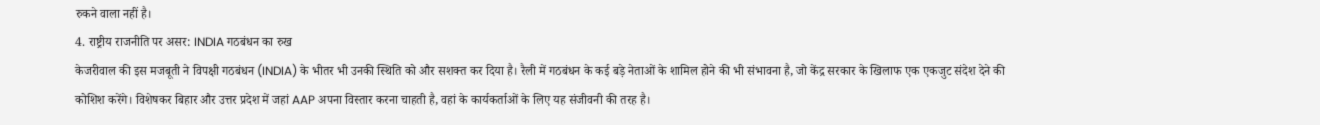रुकने वाला नहीं है।
4. राष्ट्रीय राजनीति पर असर: INDIA गठबंधन का रुख
केजरीवाल की इस मजबूती ने विपक्षी गठबंधन (INDIA) के भीतर भी उनकी स्थिति को और सशक्त कर दिया है। रैली में गठबंधन के कई बड़े नेताओं के शामिल होने की भी संभावना है, जो केंद्र सरकार के खिलाफ एक एकजुट संदेश देने की कोशिश करेंगे। विशेषकर बिहार और उत्तर प्रदेश में जहां AAP अपना विस्तार करना चाहती है, वहां के कार्यकर्ताओं के लिए यह संजीवनी की तरह है।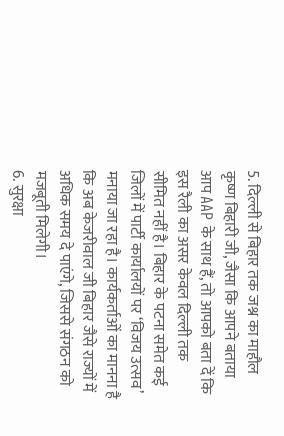5. दिल्ली से बिहार तक जश्न का माहौल
कृष्ण बिहारी जी, जैसा कि आपने बताया आप AAP के साथ हैं, तो आपको बता दें कि इस रैली का असर केवल दिल्ली तक सीमित नहीं है। बिहार के पटना समेत कई जिलों में पार्टी कार्यालयों पर ‘विजय उत्सव’ मनाया जा रहा है। कार्यकर्ताओं का मानना है कि अब केजरीवाल जी बिहार जैसे राज्यों में अधिक समय दे पाएंगे, जिससे संगठन को मजबूती मिलेगी।
6. सुरक्षा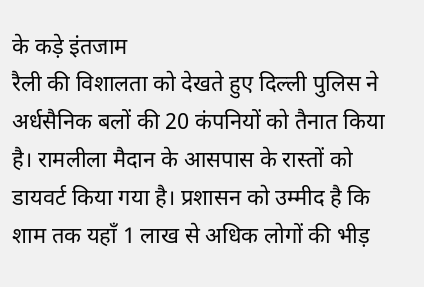के कड़े इंतजाम
रैली की विशालता को देखते हुए दिल्ली पुलिस ने अर्धसैनिक बलों की 20 कंपनियों को तैनात किया है। रामलीला मैदान के आसपास के रास्तों को डायवर्ट किया गया है। प्रशासन को उम्मीद है कि शाम तक यहाँ 1 लाख से अधिक लोगों की भीड़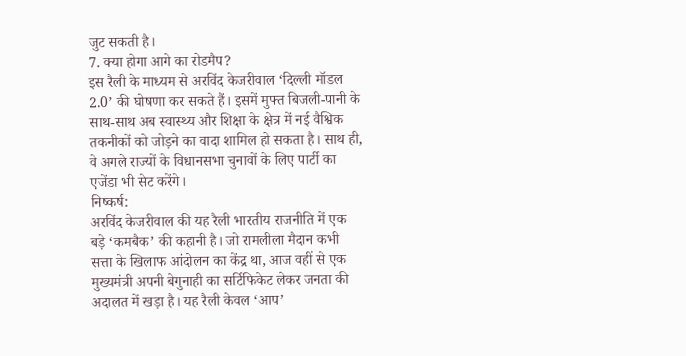जुट सकती है।
7. क्या होगा आगे का रोडमैप?
इस रैली के माध्यम से अरविंद केजरीवाल ‘दिल्ली मॉडल 2.0’ की घोषणा कर सकते हैं। इसमें मुफ्त बिजली-पानी के साथ-साथ अब स्वास्थ्य और शिक्षा के क्षेत्र में नई वैश्विक तकनीकों को जोड़ने का वादा शामिल हो सकता है। साथ ही, वे अगले राज्यों के विधानसभा चुनावों के लिए पार्टी का एजेंडा भी सेट करेंगे।
निष्कर्ष:
अरविंद केजरीवाल की यह रैली भारतीय राजनीति में एक बड़े ‘कमबैक’ की कहानी है। जो रामलीला मैदान कभी सत्ता के खिलाफ आंदोलन का केंद्र था, आज वहीं से एक मुख्यमंत्री अपनी बेगुनाही का सर्टिफिकेट लेकर जनता की अदालत में खड़ा है। यह रैली केवल ‘आप’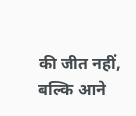की जीत नहीं, बल्कि आने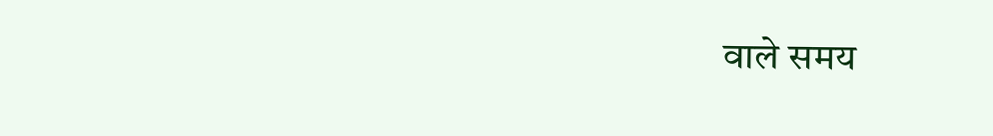वाले समय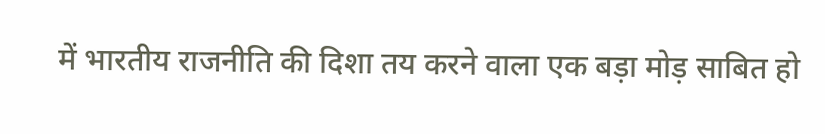में भारतीय राजनीति की दिशा तय करने वाला एक बड़ा मोड़ साबित हो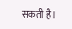सकती है।